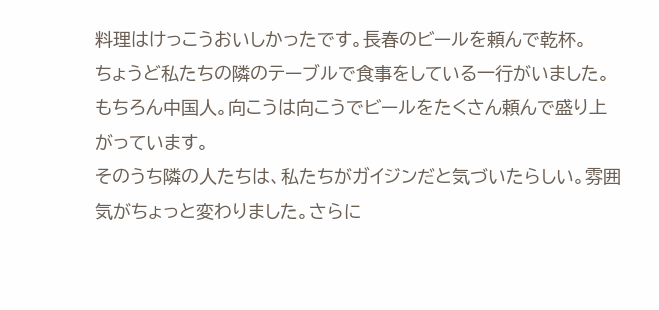料理はけっこうおいしかったです。長春のビールを頼んで乾杯。
ちょうど私たちの隣のテーブルで食事をしている一行がいました。もちろん中国人。向こうは向こうでビールをたくさん頼んで盛り上がっています。
そのうち隣の人たちは、私たちがガイジンだと気づいたらしい。雰囲気がちょっと変わりました。さらに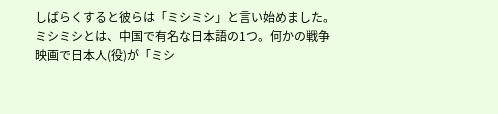しばらくすると彼らは「ミシミシ」と言い始めました。
ミシミシとは、中国で有名な日本語の1つ。何かの戦争映画で日本人(役)が「ミシ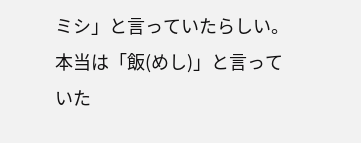ミシ」と言っていたらしい。本当は「飯(めし)」と言っていた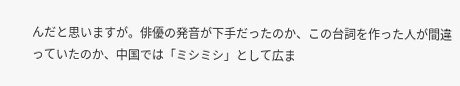んだと思いますが。俳優の発音が下手だったのか、この台詞を作った人が間違っていたのか、中国では「ミシミシ」として広ま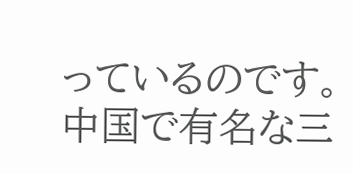っているのです。
中国で有名な三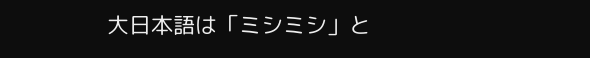大日本語は「ミシミシ」と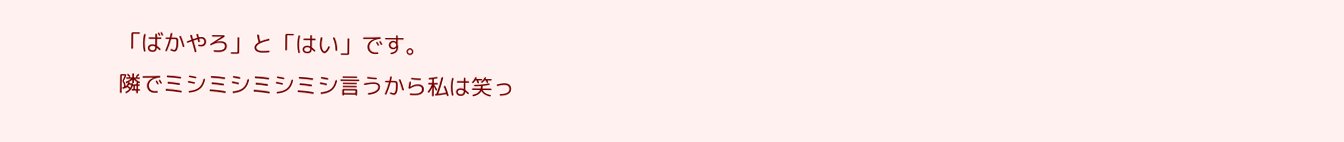「ばかやろ」と「はい」です。
隣でミシミシミシミシ言うから私は笑っ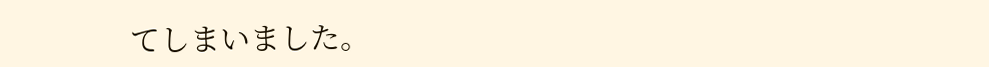てしまいました。